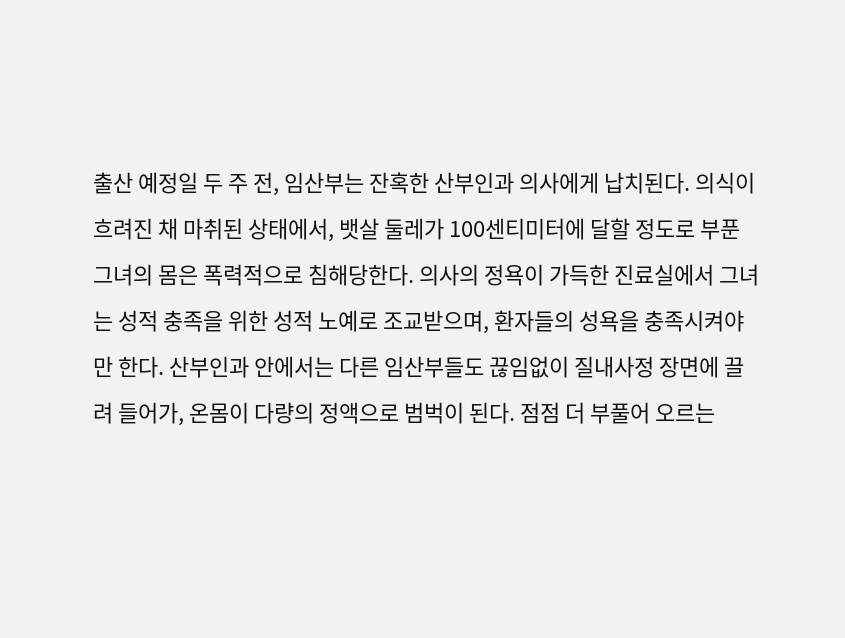출산 예정일 두 주 전, 임산부는 잔혹한 산부인과 의사에게 납치된다. 의식이 흐려진 채 마취된 상태에서, 뱃살 둘레가 100센티미터에 달할 정도로 부푼 그녀의 몸은 폭력적으로 침해당한다. 의사의 정욕이 가득한 진료실에서 그녀는 성적 충족을 위한 성적 노예로 조교받으며, 환자들의 성욕을 충족시켜야만 한다. 산부인과 안에서는 다른 임산부들도 끊임없이 질내사정 장면에 끌려 들어가, 온몸이 다량의 정액으로 범벅이 된다. 점점 더 부풀어 오르는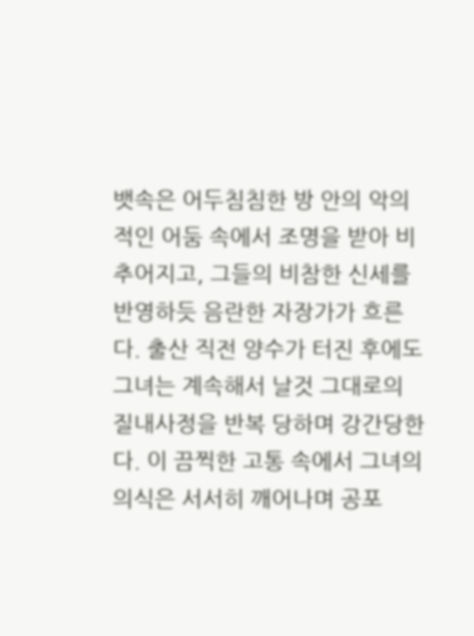뱃속은 어두침침한 방 안의 악의적인 어둠 속에서 조명을 받아 비추어지고, 그들의 비참한 신세를 반영하듯 음란한 자장가가 흐른다. 출산 직전 양수가 터진 후에도 그녀는 계속해서 날것 그대로의 질내사정을 반복 당하며 강간당한다. 이 끔찍한 고통 속에서 그녀의 의식은 서서히 깨어나며 공포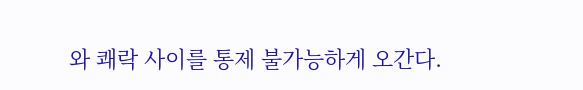와 쾌락 사이를 통제 불가능하게 오간다.